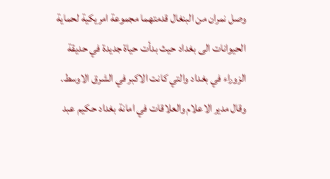وصل نمران من البنغال قدمتهما مجموعة امريكية لحماية الحيوانات الى بغداد حيث بدأت حياة جديدة في حديقة الزوراء في بغداد والتي كانت الاكبر في الشرق الاوسط.
وقال مدير الاعلام والعلاقات في امانة بغداد حكيم عبد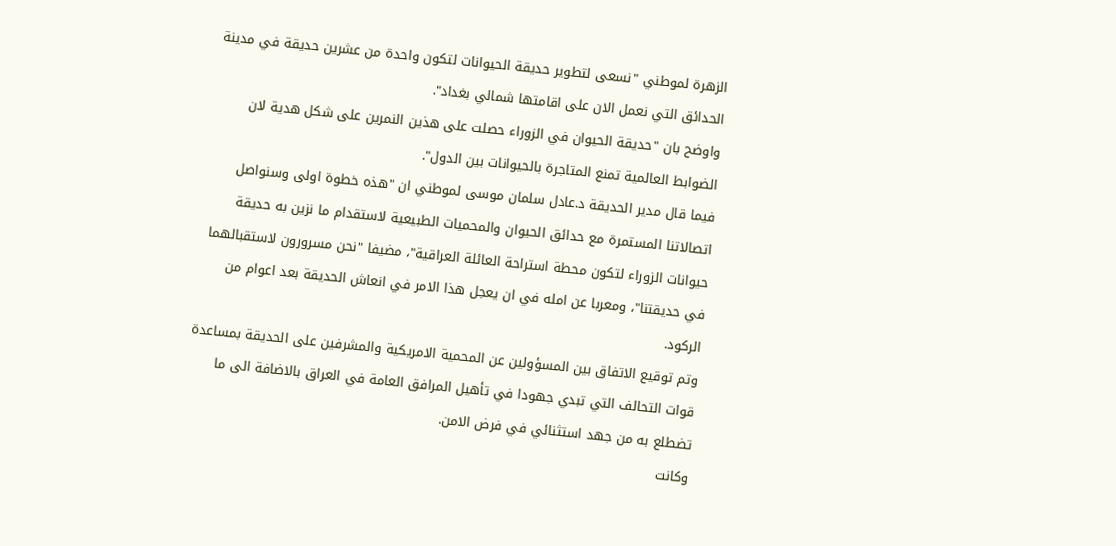الزهرة لموطني "نسعى لتطوير حديقة الحيوانات لتكون واحدة من عشرين حديقة في مدينة الحدائق التي نعمل الان على اقامتها شمالي بغداد".
واوضح بان "حديقة الحيوان في الزوراء حصلت على هذين النمرين على شكل هدية لان الضوابط العالمية تمنع المتاجرة بالحيوانات بين الدول".
فيما قال مدير الحديقة د.عادل سلمان موسى لموطني ان "هذه خطوة اولى وسنواصل اتصالاتنا المستمرة مع حدائق الحيوان والمحميات الطبيعية لاستقدام ما نزين به حديقة حيوانات الزوراء لتكون محطة استراحة العائلة العراقية"، مضيفا "نحن مسرورون لاستقبالهما في حديقتنا"، ومعربا عن امله في ان يعجل هذا الامر في انعاش الحديقة بعد اعوام من الركود.
وتم توقيع الاتفاق بين المسؤولين عن المحمية الامريكية والمشرفين على الحديقة بمساعدة قوات التحالف التي تبدي جهودا في تأهيل المرافق العامة في العراق بالاضافة الى ما تضطلع به من جهد استثنائي في فرض الامن.
وكانت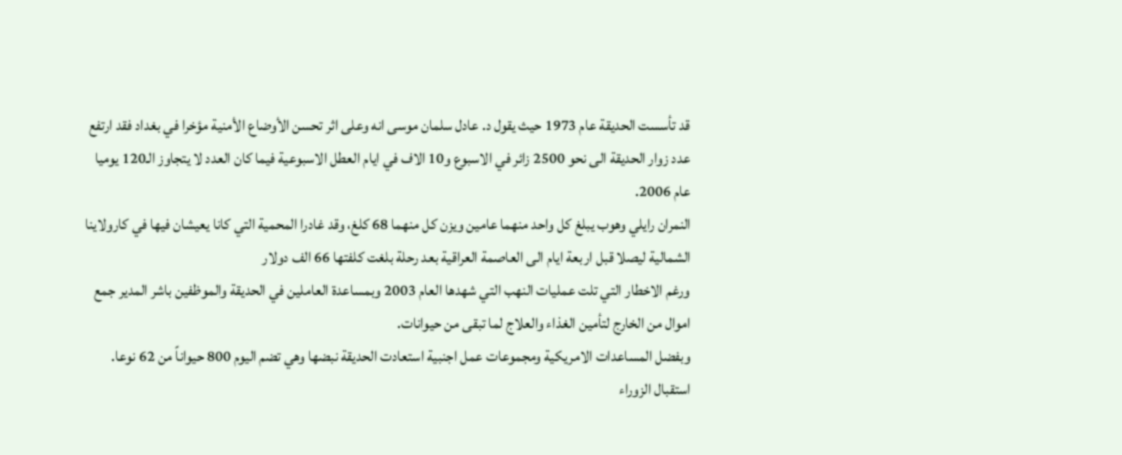قد تأسست الحديقة عام 1973 حيث يقول د. عادل سلمان موسى انه وعلى اثر تحسن الأوضاع الأمنية مؤخرا في بغداد فقد ارتفع عدد زوار الحديقة الى نحو 2500 زائر في الاسبوع و10 الاف في ايام العطل الاسبوعية فيما كان العدد لا يتجاوز الـ120 يوميا عام 2006.
النمران رايلي وهوب يبلغ كل واحد منهما عامين ويزن كل منهما 68 كلغ، وقد غادرا المحمية التي كانا يعيشان فيها في كارولاينا الشمالية ليصلا قبل اربعة ايام الى العاصمة العراقية بعد رحلة بلغت كلفتها 66 الف دولار
ورغم الاخطار التي تلت عمليات النهب التي شهدها العام 2003 وبمساعدة العاملين في الحديقة والموظفين باشر المدير جمع اموال من الخارج لتأمين الغذاء والعلاج لما تبقى من حيوانات.
وبفضل المساعدات الامريكية ومجموعات عمل اجنبية استعادت الحديقة نبضها وهي تضم اليوم 800 حيواناً من 62 نوعا.
استقبال الزوراء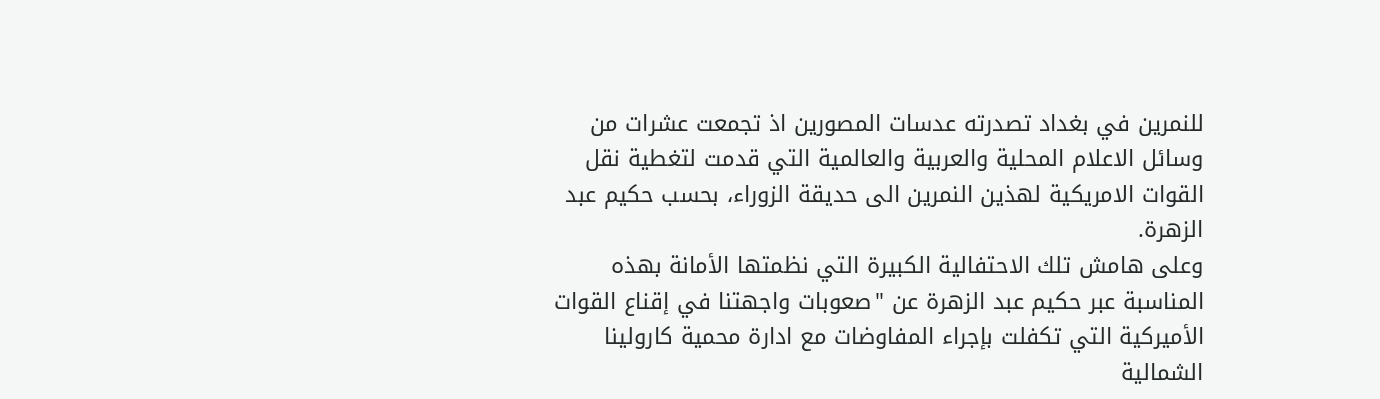للنمرين في بغداد تصدرته عدسات المصورين اذ تجمعت عشرات من وسائل الاعلام المحلية والعربية والعالمية التي قدمت لتغطية نقل القوات الامريكية لهذين النمرين الى حديقة الزوراء، بحسب حكيم عبد الزهرة.
وعلى هامش تلك الاحتفالية الكبيرة التي نظمتها الأمانة بهذه المناسبة عبر حكيم عبد الزهرة عن "صعوبات واجهتنا في إقناع القوات الأميركية التي تكفلت بإجراء المفاوضات مع ادارة محمية كارولينا الشمالية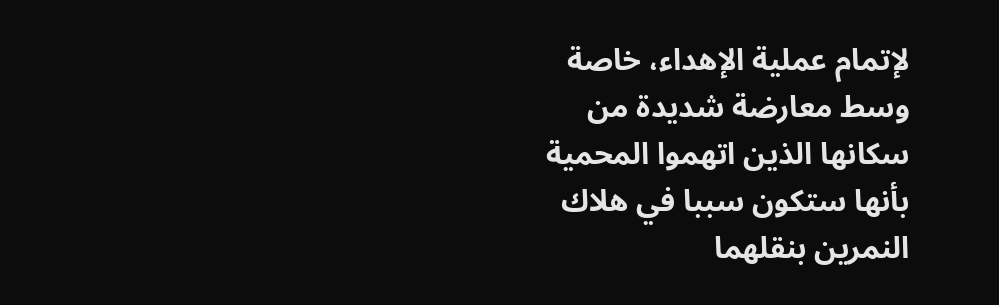لإتمام عملية الإهداء، خاصة وسط معارضة شديدة من سكانها الذين اتهموا المحمية بأنها ستكون سببا في هلاك النمرين بنقلهما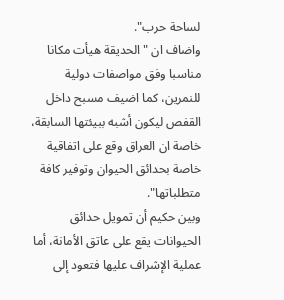لساحة حرب".
واضاف ان "الحديقة هيأت مكانا مناسبا وفق مواصفات دولية للنمرين، كما اضيف مسبح داخل القفص ليكون أشبه ببيئتها السابقة، خاصة ان العراق وقع على اتفاقية خاصة بحدائق الحيوان وتوفير كافة متطلباتها".
وبين حكيم أن تمويل حدائق الحيوانات يقع على عاتق الأمانة، أما عملية الإشراف عليها فتعود إلى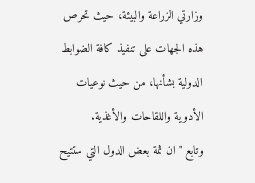وزارتي الزراعة والبيئة، حيث تحرص هذه الجهات على تنفيذ كافة الضوابط الدولية بشأنها، من حيث نوعيات الأدوية واللقاحات والأغذية.
وتابع "ان ثمة بعض الدول التي ستتيح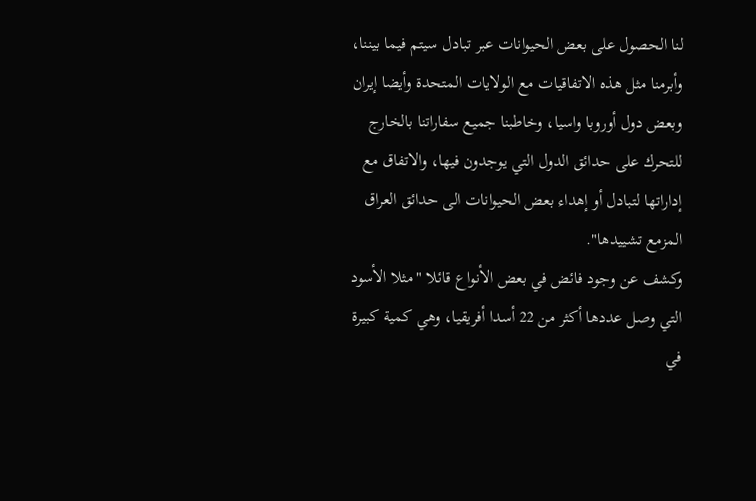لنا الحصول على بعض الحيوانات عبر تبادل سيتم فيما بيننا، وأبرمنا مثل هذه الاتفاقيات مع الولايات المتحدة وأيضا إيران وبعض دول أوروبا واسيا، وخاطبنا جميع سفاراتنا بالخارج للتحرك على حدائق الدول التي يوجدون فيها، والاتفاق مع إداراتها لتبادل أو إهداء بعض الحيوانات الى حدائق العراق المزمع تشييدها".
وكشف عن وجود فائض في بعض الأنواع قائلا "مثلا الأسود التي وصل عددها أكثر من 22 أسدا أفريقيا، وهي كمية كبيرة في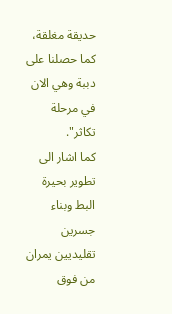حديقة مغلقة، كما حصلنا على دببة وهي الان في مرحلة تكاثر".
كما اشار الى تطوير بحيرة البط وبناء جسرين تقليديين يمران من فوق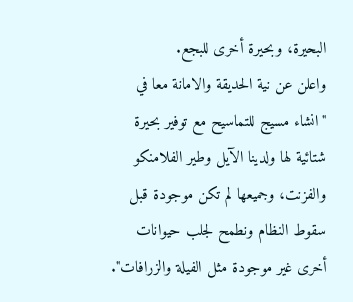البحيرة، وبحيرة أخرى للبجع.
واعلن عن نية الحديقة والامانة معا في "انشاء مسيج للتماسيح مع توفير بحيرة شتائية لها ولدينا الآيل وطير الفلامنكو والفزنت، وجميعها لم تكن موجودة قبل سقوط النظام ونطمح لجلب حيوانات أخرى غير موجودة مثل الفيلة والزرافات".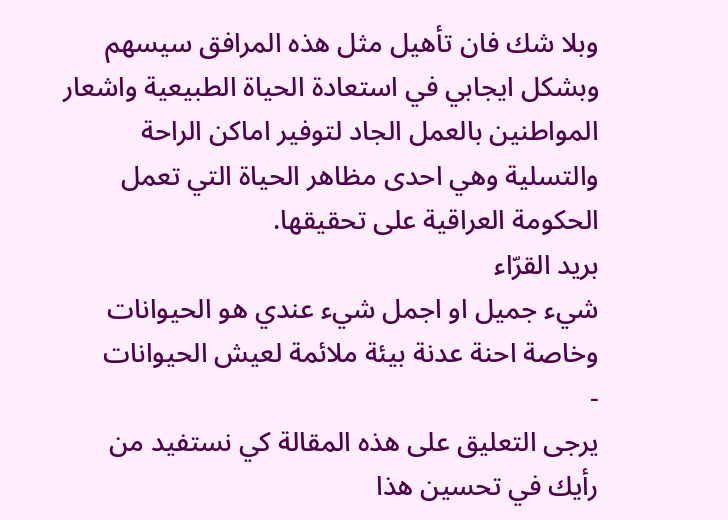وبلا شك فان تأهيل مثل هذه المرافق سيسهم وبشكل ايجابي في استعادة الحياة الطبيعية واشعار المواطنين بالعمل الجاد لتوفير اماكن الراحة والتسلية وهي احدى مظاهر الحياة التي تعمل الحكومة العراقية على تحقيقها.
بريد القرّاء
شيء جميل او اجمل شيء عندي هو الحيوانات وخاصة احنة عدنة بيئة ملائمة لعيش الحيوانات
-
يرجى التعليق على هذه المقالة كي نستفيد من رأيك في تحسين هذا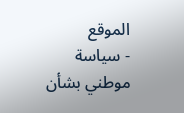الموقع
- سياسة موطني بشأن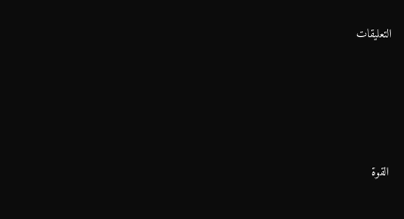التعليقات






القوة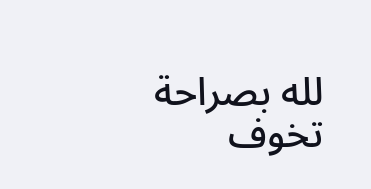لله بصراحة تخوف